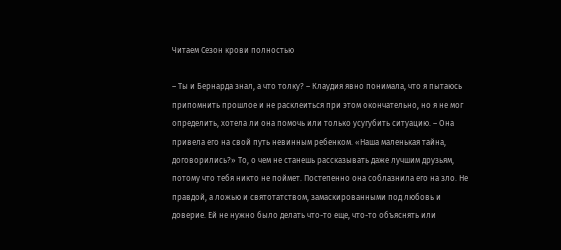Читаем Сезон крови полностью

– Ты и Бернарда знал, а что толку? – Клаудия явно понимала, что я пытаюсь припомнить прошлое и не расклеиться при этом окончательно, но я не мог определить, хотела ли она помочь или только усугубить ситуацию. – Она привела его на свой путь невинным ребенком. «Наша маленькая тайна, договорились?» То, о чем не станешь рассказывать даже лучшим друзьям, потому что тебя никто не поймет. Постепенно она соблазнила его на зло. Не правдой, а ложью и святотатством, замаскированными под любовь и доверие. Ей не нужно было делать что-то еще, что-то объяснять или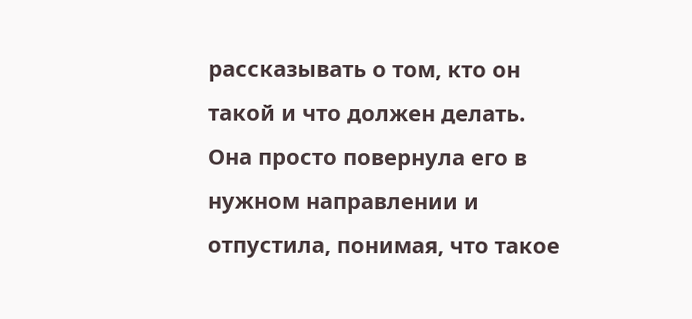рассказывать о том, кто он такой и что должен делать. Она просто повернула его в нужном направлении и отпустила, понимая, что такое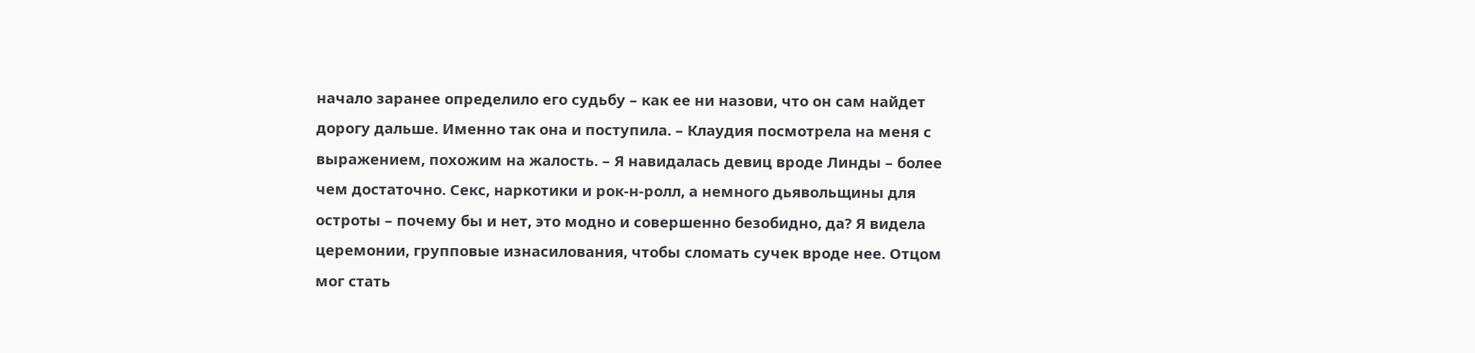начало заранее определило его судьбу – как ее ни назови, что он сам найдет дорогу дальше. Именно так она и поступила. – Клаудия посмотрела на меня с выражением, похожим на жалость. – Я навидалась девиц вроде Линды – более чем достаточно. Секс, наркотики и рок-н-ролл, а немного дьявольщины для остроты – почему бы и нет, это модно и совершенно безобидно, да? Я видела церемонии, групповые изнасилования, чтобы сломать сучек вроде нее. Отцом мог стать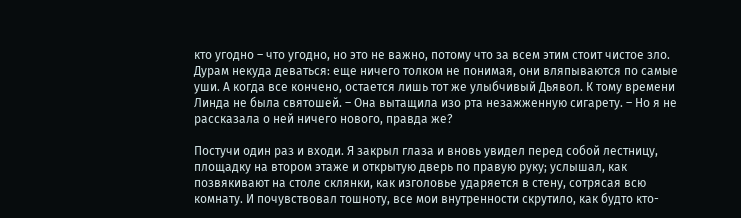кто угодно – что угодно, но это не важно, потому что за всем этим стоит чистое зло. Дурам некуда деваться: еще ничего толком не понимая, они вляпываются по самые уши. А когда все кончено, остается лишь тот же улыбчивый Дьявол. К тому времени Линда не была святошей. – Она вытащила изо рта незажженную сигарету. – Но я не рассказала о ней ничего нового, правда же?

Постучи один раз и входи. Я закрыл глаза и вновь увидел перед собой лестницу, площадку на втором этаже и открытую дверь по правую руку; услышал, как позвякивают на столе склянки, как изголовье ударяется в стену, сотрясая всю комнату. И почувствовал тошноту, все мои внутренности скрутило, как будто кто-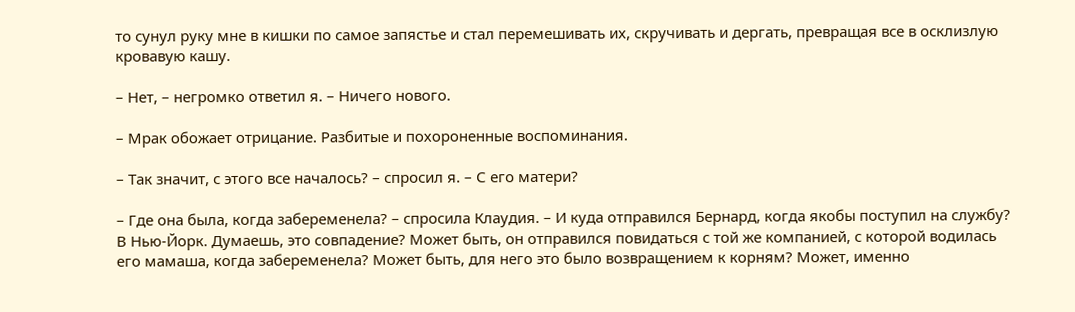то сунул руку мне в кишки по самое запястье и стал перемешивать их, скручивать и дергать, превращая все в осклизлую кровавую кашу.

– Нет, – негромко ответил я. – Ничего нового.

– Мрак обожает отрицание. Разбитые и похороненные воспоминания.

– Так значит, с этого все началось? – спросил я. – С его матери?

– Где она была, когда забеременела? – спросила Клаудия. – И куда отправился Бернард, когда якобы поступил на службу? В Нью-Йорк. Думаешь, это совпадение? Может быть, он отправился повидаться с той же компанией, с которой водилась его мамаша, когда забеременела? Может быть, для него это было возвращением к корням? Может, именно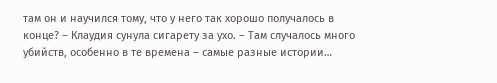там он и научился тому, что у него так хорошо получалось в конце? – Клаудия сунула сигарету за ухо. – Там случалось много убийств, особенно в те времена – самые разные истории…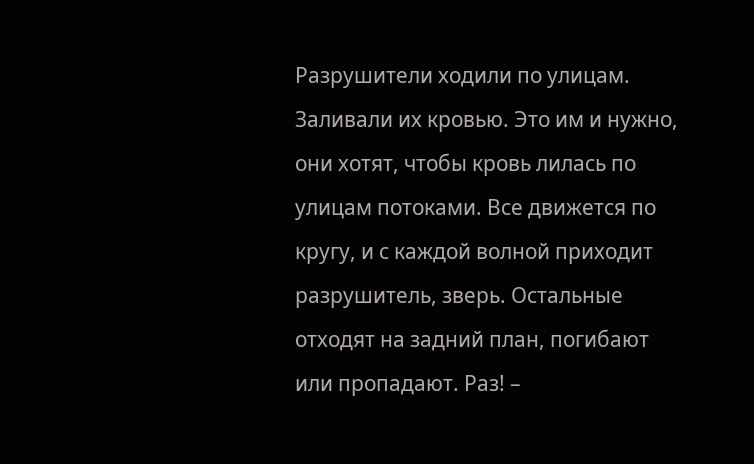Разрушители ходили по улицам. Заливали их кровью. Это им и нужно, они хотят, чтобы кровь лилась по улицам потоками. Все движется по кругу, и с каждой волной приходит разрушитель, зверь. Остальные отходят на задний план, погибают или пропадают. Раз! –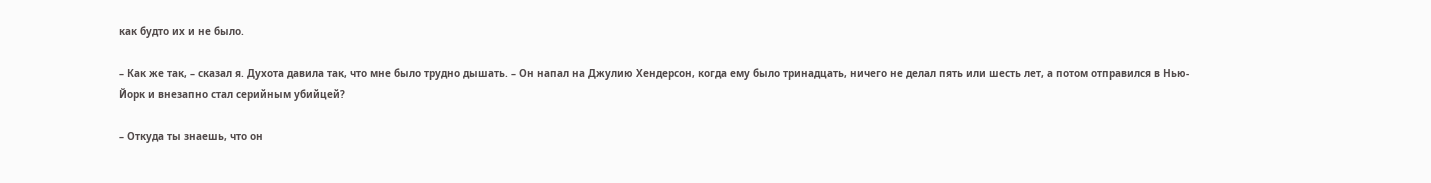как будто их и не было.

– Как же так, – сказал я. Духота давила так, что мне было трудно дышать. – Он напал на Джулию Хендерсон, когда ему было тринадцать, ничего не делал пять или шесть лет, а потом отправился в Нью-Йорк и внезапно стал серийным убийцей?

– Откуда ты знаешь, что он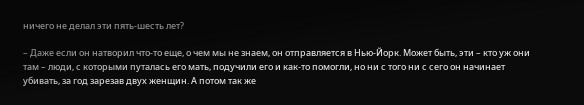ничего не делал эти пять-шесть лет?

– Даже если он натворил что-то еще, о чем мы не знаем, он отправляется в Нью-Йорк. Может быть, эти – кто уж они там – люди, с которыми путалась его мать, подучили его и как-то помогли, но ни с того ни с сего он начинает убивать, за год зарезав двух женщин. А потом так же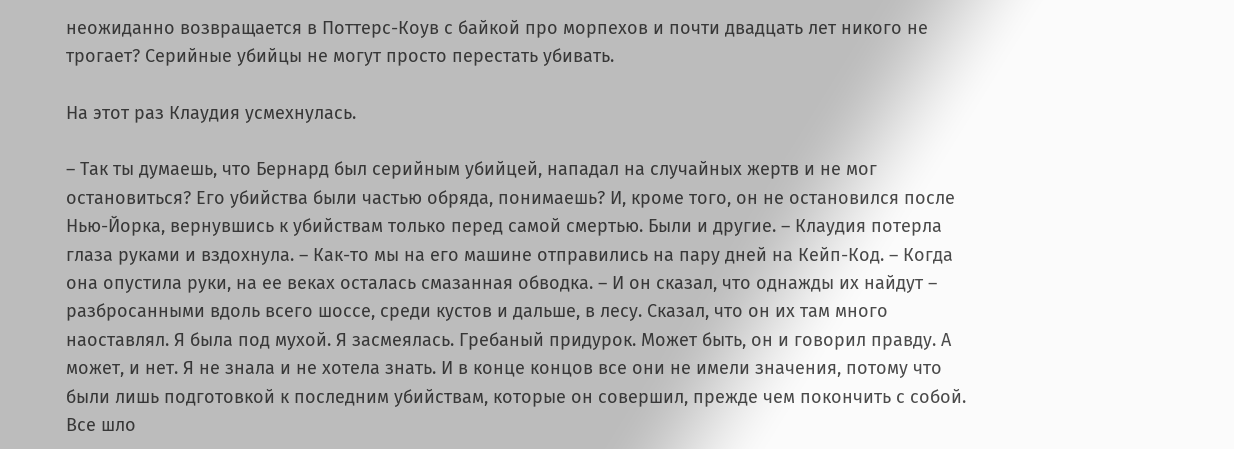неожиданно возвращается в Поттерс-Коув с байкой про морпехов и почти двадцать лет никого не трогает? Серийные убийцы не могут просто перестать убивать.

На этот раз Клаудия усмехнулась.

– Так ты думаешь, что Бернард был серийным убийцей, нападал на случайных жертв и не мог остановиться? Его убийства были частью обряда, понимаешь? И, кроме того, он не остановился после Нью-Йорка, вернувшись к убийствам только перед самой смертью. Были и другие. – Клаудия потерла глаза руками и вздохнула. – Как-то мы на его машине отправились на пару дней на Кейп-Код. – Когда она опустила руки, на ее веках осталась смазанная обводка. – И он сказал, что однажды их найдут – разбросанными вдоль всего шоссе, среди кустов и дальше, в лесу. Сказал, что он их там много наоставлял. Я была под мухой. Я засмеялась. Гребаный придурок. Может быть, он и говорил правду. А может, и нет. Я не знала и не хотела знать. И в конце концов все они не имели значения, потому что были лишь подготовкой к последним убийствам, которые он совершил, прежде чем покончить с собой. Все шло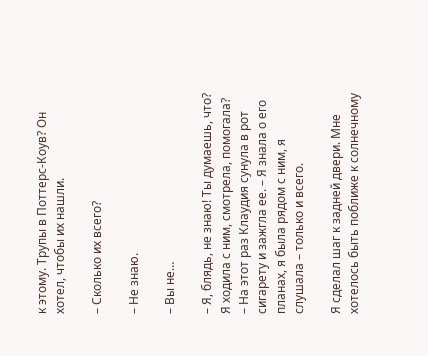к этому. Трупы в Поттерс-Коув? Он хотел, чтобы их нашли.

– Сколько их всего?

– Не знаю.

– Вы не…

– Я, блядь, не знаю! Ты думаешь, что? Я ходила с ним, смотрела, помогала? – На этот раз Клаудия сунула в рот сигарету и зажгла ее. – Я знала о его планах, я была рядом с ним, я слушала – только и всего.

Я сделал шаг к задней двери. Мне хотелось быть поближе к солнечному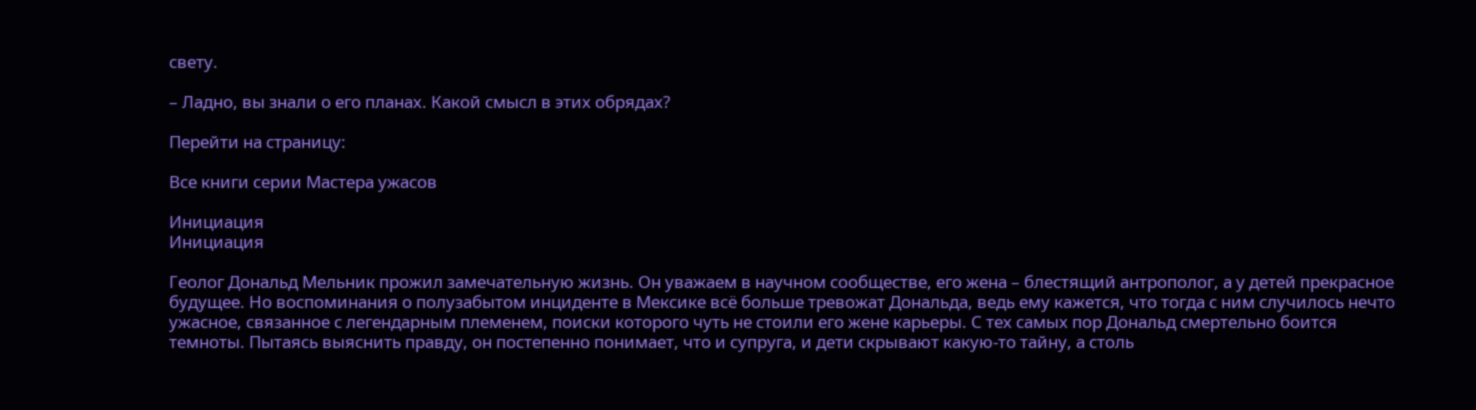свету.

– Ладно, вы знали о его планах. Какой смысл в этих обрядах?

Перейти на страницу:

Все книги серии Мастера ужасов

Инициация
Инициация

Геолог Дональд Мельник прожил замечательную жизнь. Он уважаем в научном сообществе, его жена – блестящий антрополог, а у детей прекрасное будущее. Но воспоминания о полузабытом инциденте в Мексике всё больше тревожат Дональда, ведь ему кажется, что тогда с ним случилось нечто ужасное, связанное с легендарным племенем, поиски которого чуть не стоили его жене карьеры. С тех самых пор Дональд смертельно боится темноты. Пытаясь выяснить правду, он постепенно понимает, что и супруга, и дети скрывают какую-то тайну, а столь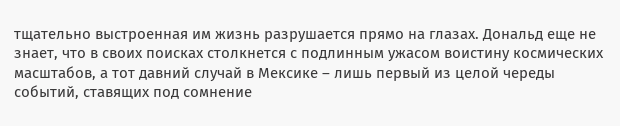тщательно выстроенная им жизнь разрушается прямо на глазах. Дональд еще не знает, что в своих поисках столкнется с подлинным ужасом воистину космических масштабов, а тот давний случай в Мексике – лишь первый из целой череды событий, ставящих под сомнение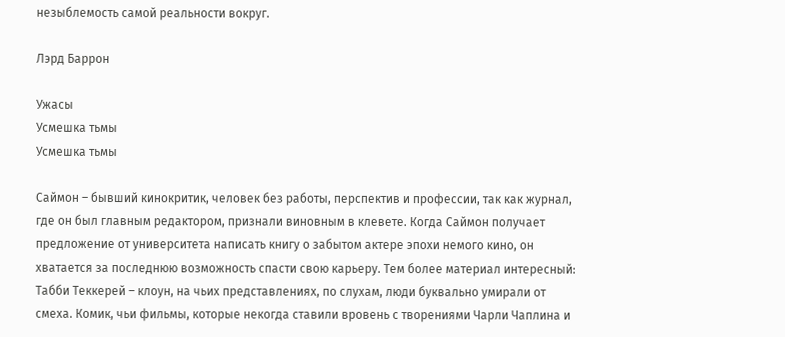незыблемость самой реальности вокруг.

Лэрд Баррон

Ужасы
Усмешка тьмы
Усмешка тьмы

Саймон – бывший кинокритик, человек без работы, перспектив и профессии, так как журнал, где он был главным редактором, признали виновным в клевете. Когда Саймон получает предложение от университета написать книгу о забытом актере эпохи немого кино, он хватается за последнюю возможность спасти свою карьеру. Тем более материал интересный: Табби Теккерей – клоун, на чьих представлениях, по слухам, люди буквально умирали от смеха. Комик, чьи фильмы, которые некогда ставили вровень с творениями Чарли Чаплина и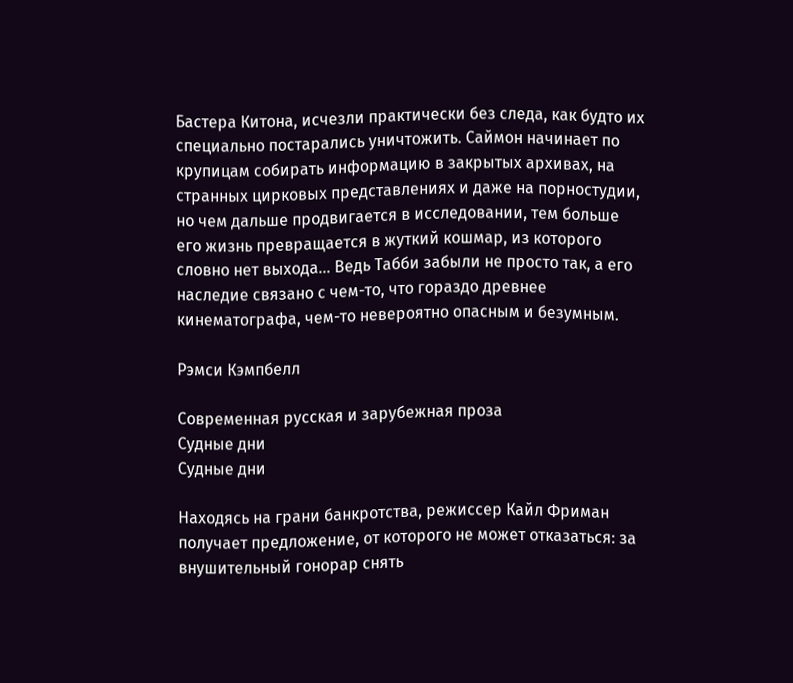Бастера Китона, исчезли практически без следа, как будто их специально постарались уничтожить. Саймон начинает по крупицам собирать информацию в закрытых архивах, на странных цирковых представлениях и даже на порностудии, но чем дальше продвигается в исследовании, тем больше его жизнь превращается в жуткий кошмар, из которого словно нет выхода… Ведь Табби забыли не просто так, а его наследие связано с чем-то, что гораздо древнее кинематографа, чем-то невероятно опасным и безумным.

Рэмси Кэмпбелл

Современная русская и зарубежная проза
Судные дни
Судные дни

Находясь на грани банкротства, режиссер Кайл Фриман получает предложение, от которого не может отказаться: за внушительный гонорар снять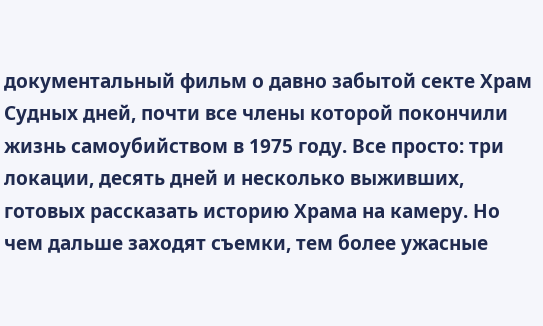документальный фильм о давно забытой секте Храм Судных дней, почти все члены которой покончили жизнь самоубийством в 1975 году. Все просто: три локации, десять дней и несколько выживших, готовых рассказать историю Храма на камеру. Но чем дальше заходят съемки, тем более ужасные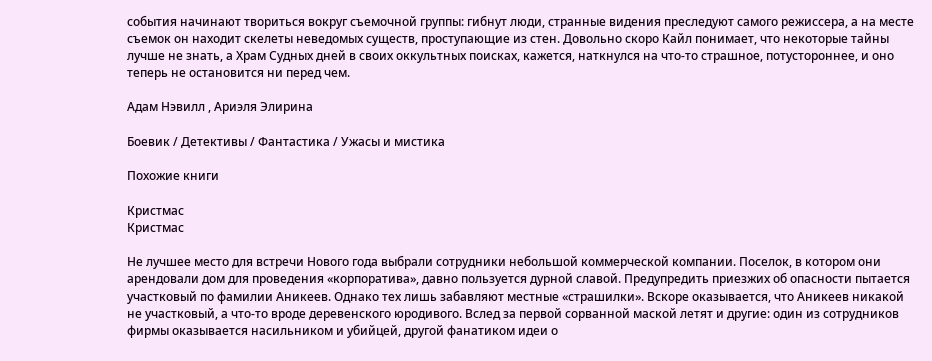события начинают твориться вокруг съемочной группы: гибнут люди, странные видения преследуют самого режиссера, а на месте съемок он находит скелеты неведомых существ, проступающие из стен. Довольно скоро Кайл понимает, что некоторые тайны лучше не знать, а Храм Судных дней в своих оккультных поисках, кажется, наткнулся на что-то страшное, потустороннее, и оно теперь не остановится ни перед чем.

Адам Нэвилл , Ариэля Элирина

Боевик / Детективы / Фантастика / Ужасы и мистика

Похожие книги

Кристмас
Кристмас

Не лучшее место для встречи Нового года выбрали сотрудники небольшой коммерческой компании. Поселок, в котором они арендовали дом для проведения «корпоратива», давно пользуется дурной славой. Предупредить приезжих об опасности пытается участковый по фамилии Аникеев. Однако тех лишь забавляют местные «страшилки». Вскоре оказывается, что Аникеев никакой не участковый, а что-то вроде деревенского юродивого. Вслед за первой сорванной маской летят и другие: один из сотрудников фирмы оказывается насильником и убийцей, другой фанатиком идеи о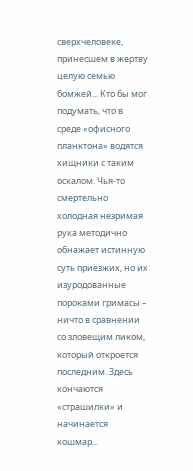сверхчеловеке, принесшем в жертву целую семью бомжей... Кто бы мог подумать, что в среде «офисного планктона» водятся хищники с таким оскалом. Чья-то смертельно холодная незримая рука методично обнажает истинную суть приезжих, но их изуродованные пороками гримасы – ничто в сравнении со зловещим ликом, который откроется последним. Здесь кончаются «страшилки» и начинается кошмар...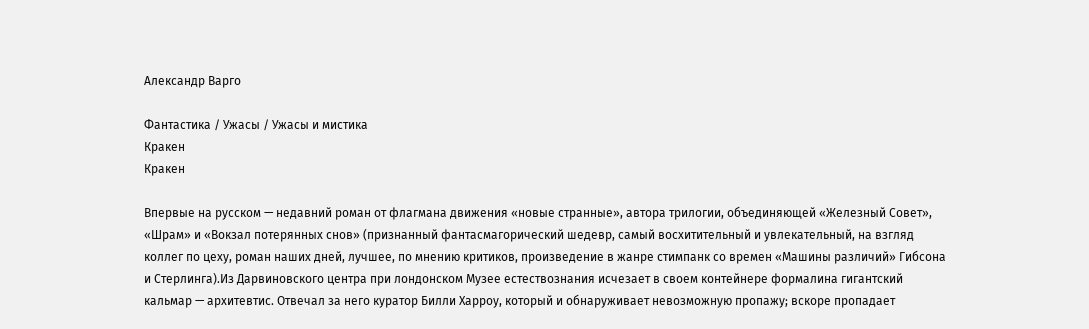Александр Варго

Фантастика / Ужасы / Ужасы и мистика
Кракен
Кракен

Впервые на русском — недавний роман от флагмана движения «новые странные», автора трилогии, объединяющей «Железный Совет», «Шрам» и «Вокзал потерянных снов» (признанный фантасмагорический шедевр, самый восхитительный и увлекательный, на взгляд коллег по цеху, роман наших дней, лучшее, по мнению критиков, произведение в жанре стимпанк со времен «Машины различий» Гибсона и Стерлинга).Из Дарвиновского центра при лондонском Музее естествознания исчезает в своем контейнере формалина гигантский кальмар — архитевтис. Отвечал за него куратор Билли Харроу, который и обнаруживает невозможную пропажу; вскоре пропадает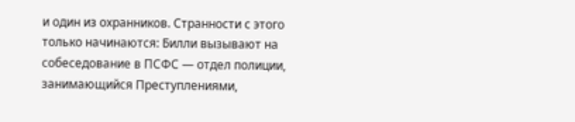и один из охранников. Странности с этого только начинаются: Билли вызывают на собеседование в ПСФС — отдел полиции, занимающийся Преступлениями,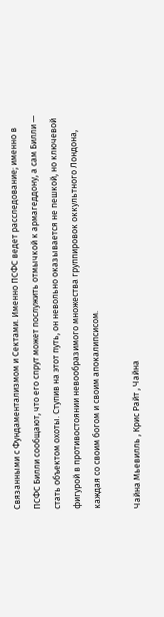Связанными с Фундаментализмом и Сектами. Именно ПСФС ведет расследование; именно в ПСФС Билли сообщают, что его спрут может послужить отмычкой к армагеддону, а сам Билли — стать объектом охоты. Ступив на этот путь, он невольно оказывается не пешкой, но ключевой фигурой в противостоянии невообразимого множества группировок оккультного Лондона, каждая со своим богом и своим апокалипсисом.

Чайна Мьевилль , Крис Райт , Чайна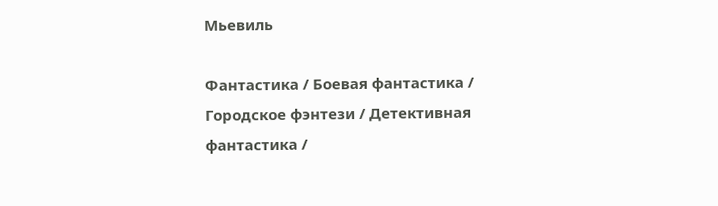Мьевиль

Фантастика / Боевая фантастика / Городское фэнтези / Детективная фантастика /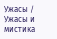Ужасы / Ужасы и мистика